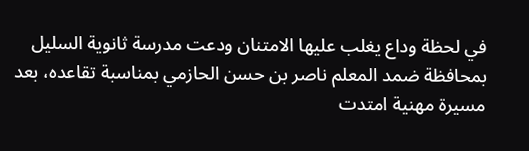في لحظة وداع يغلب عليها الامتنان ودعت مدرسة ثانوية السليل بمحافظة ضمد المعلم ناصر بن حسن الحازمي بمناسبة تقاعده، بعد مسيرة مهنية امتدت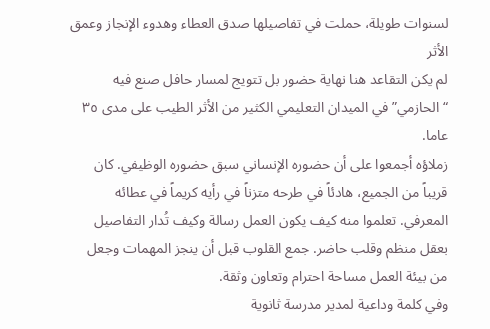لسنوات طويلة، حملت في تفاصيلها صدق العطاء وهدوء الإنجاز وعمق الأثر
لم يكن التقاعد هنا نهاية حضور بل تتويج لمسار حافل صنع فيه “الحازمي” في الميدان التعليمي الكثير من الأثر الطيب على مدى ٣٥ عاما.
زملاؤه أجمعوا على أن حضوره الإنساني سبق حضوره الوظيفي. كان قريباً من الجميع، هادئاً في طرحه متزناً في رأيه كريماً في عطائه المعرفي. تعلموا منه كيف يكون العمل رسالة وكيف تُدار التفاصيل بعقل منظم وقلب حاضر. جمع القلوب قبل أن ينجز المهمات وجعل من بيئة العمل مساحة احترام وتعاون وثقة.
وفي كلمة وداعية لمدير مدرسة ثانوية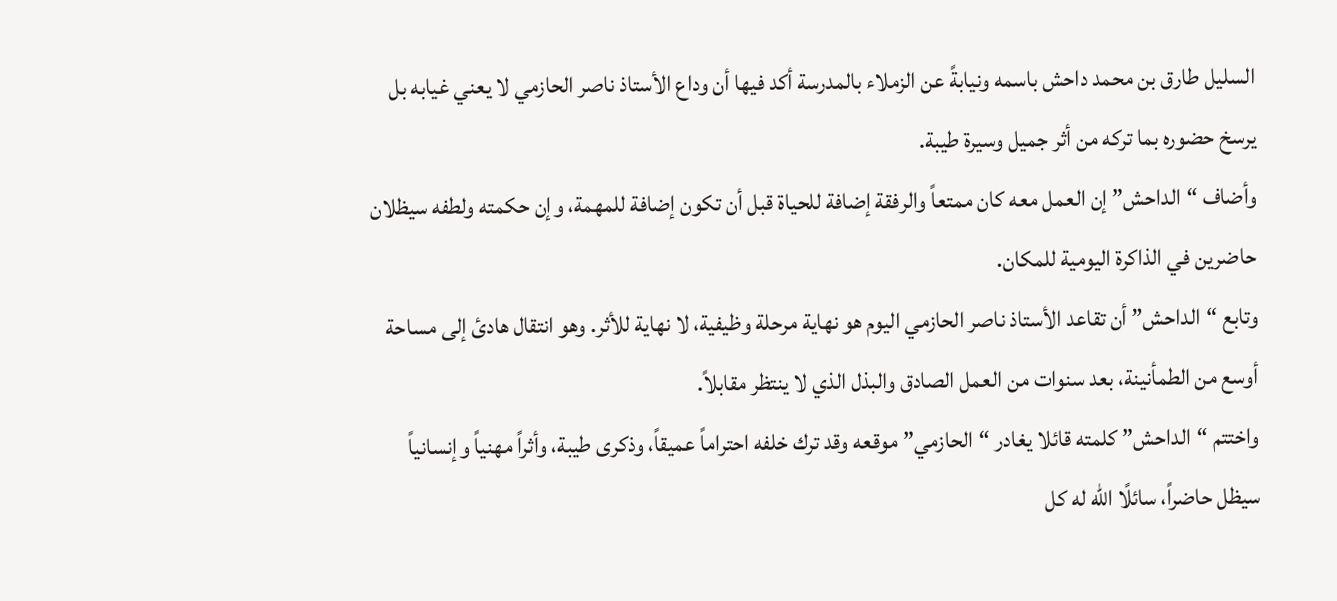السليل طارق بن محمد داحش باسمه ونيابةً عن الزملاء بالمدرسة أكد فيها أن وداع الأستاذ ناصر الحازمي لا يعني غيابه بل يرسخ حضوره بما تركه من أثر جميل وسيرة طيبة.
وأضاف “الداحش” إن العمل معه كان ممتعاً والرفقة إضافة للحياة قبل أن تكون إضافة للمهمة، وإن حكمته ولطفه سيظلان حاضرين في الذاكرة اليومية للمكان.
وتابع “الداحش” أن تقاعد الأستاذ ناصر الحازمي اليوم هو نهاية مرحلة وظيفية، لا نهاية للأثر. وهو انتقال هادئ إلى مساحة أوسع من الطمأنينة، بعد سنوات من العمل الصادق والبذل الذي لا ينتظر مقابلاً.
واختتم “الداحش” كلمته قائلا يغادر “الحازمي” موقعه وقد ترك خلفه احتراماً عميقاً، وذكرى طيبة، وأثراً مهنياً وإنسانياً سيظل حاضراً، سائلًا الله له كل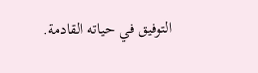التوفيق في حياته القادمة.